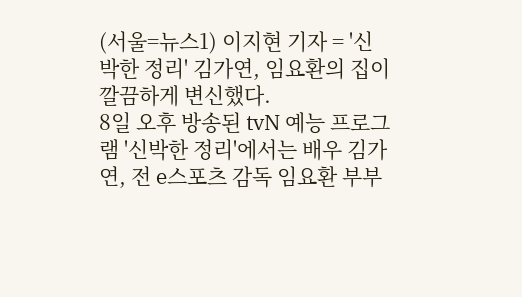(서울=뉴스1) 이지현 기자 = '신박한 정리' 김가연, 임요환의 집이 깔끔하게 변신했다.
8일 오후 방송된 tvN 예능 프로그램 '신박한 정리'에서는 배우 김가연, 전 e스포츠 감독 임요환 부부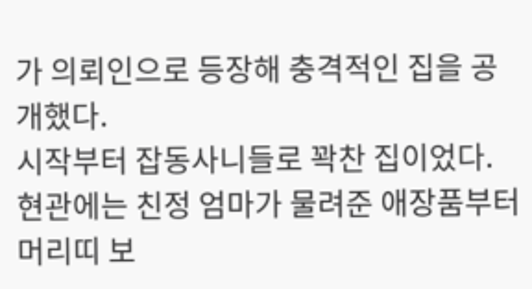가 의뢰인으로 등장해 충격적인 집을 공개했다.
시작부터 잡동사니들로 꽉찬 집이었다. 현관에는 친정 엄마가 물려준 애장품부터 머리띠 보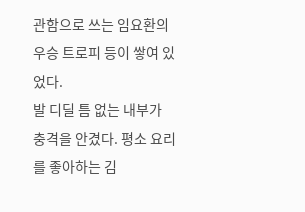관함으로 쓰는 임요환의 우승 트로피 등이 쌓여 있었다.
발 디딜 틈 없는 내부가 충격을 안겼다. 평소 요리를 좋아하는 김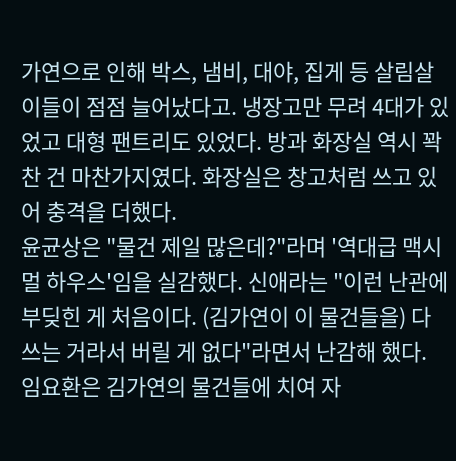가연으로 인해 박스, 냄비, 대야, 집게 등 살림살이들이 점점 늘어났다고. 냉장고만 무려 4대가 있었고 대형 팬트리도 있었다. 방과 화장실 역시 꽉찬 건 마찬가지였다. 화장실은 창고처럼 쓰고 있어 충격을 더했다.
윤균상은 "물건 제일 많은데?"라며 '역대급 맥시멀 하우스'임을 실감했다. 신애라는 "이런 난관에 부딪힌 게 처음이다. (김가연이 이 물건들을) 다 쓰는 거라서 버릴 게 없다"라면서 난감해 했다.
임요환은 김가연의 물건들에 치여 자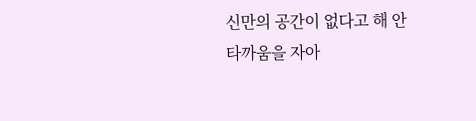신만의 공간이 없다고 해 안타까움을 자아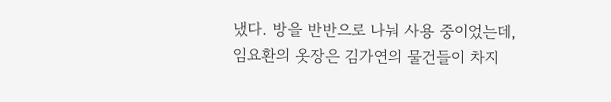냈다. 방을 반반으로 나눠 사용 중이었는데, 임요환의 옷장은 김가연의 물건들이 차지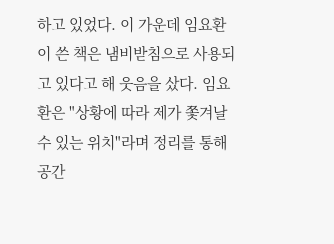하고 있었다. 이 가운데 임요환이 쓴 책은 냄비받침으로 사용되고 있다고 해 웃음을 샀다. 임요환은 "상황에 따라 제가 쫓겨날 수 있는 위치"라며 정리를 통해 공간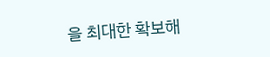을 최대한 확보해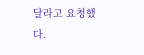달라고 요청했다.